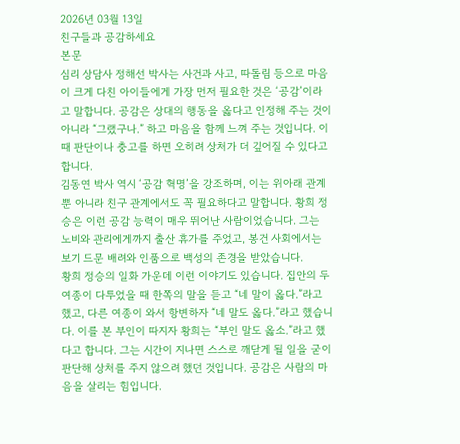2026년 03월 13일
친구들과 공감하세요
본문
심리 상담사 정해선 박사는 사건과 사고, 따돌림 등으로 마음이 크게 다친 아이들에게 가장 먼저 필요한 것은 ‘공감’이라고 말합니다. 공감은 상대의 행동을 옳다고 인정해 주는 것이 아니라 “그랬구나.” 하고 마음을 함께 느껴 주는 것입니다. 이때 판단이나 충고를 하면 오히려 상처가 더 깊어질 수 있다고 합니다.
김동연 박사 역시 ‘공감 혁명’을 강조하며, 이는 위아래 관계뿐 아니라 친구 관계에서도 꼭 필요하다고 말합니다. 황희 정승은 이런 공감 능력이 매우 뛰어난 사람이었습니다. 그는 노비와 관리에게까지 출산 휴가를 주었고, 봉건 사회에서는 보기 드문 배려와 인품으로 백성의 존경을 받았습니다.
황희 정승의 일화 가운데 이런 이야기도 있습니다. 집안의 두 여종이 다투었을 때 한쪽의 말을 듣고 “네 말이 옳다.”라고 했고, 다른 여종이 와서 항변하자 “네 말도 옳다.”라고 했습니다. 이를 본 부인이 따지자 황희는 “부인 말도 옳소.”라고 했다고 합니다. 그는 시간이 지나면 스스로 깨닫게 될 일을 굳이 판단해 상처를 주지 않으려 했던 것입니다. 공감은 사람의 마음을 살리는 힘입니다.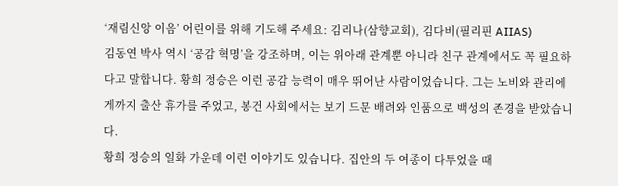‘재림신앙 이음’ 어린이를 위해 기도해 주세요: 김리나(삼향교회), 김다비(필리핀 AIIAS)
김동연 박사 역시 ‘공감 혁명’을 강조하며, 이는 위아래 관계뿐 아니라 친구 관계에서도 꼭 필요하다고 말합니다. 황희 정승은 이런 공감 능력이 매우 뛰어난 사람이었습니다. 그는 노비와 관리에게까지 출산 휴가를 주었고, 봉건 사회에서는 보기 드문 배려와 인품으로 백성의 존경을 받았습니다.
황희 정승의 일화 가운데 이런 이야기도 있습니다. 집안의 두 여종이 다투었을 때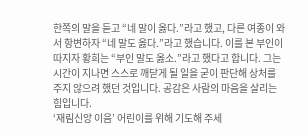한쪽의 말을 듣고 “네 말이 옳다.”라고 했고, 다른 여종이 와서 항변하자 “네 말도 옳다.”라고 했습니다. 이를 본 부인이 따지자 황희는 “부인 말도 옳소.”라고 했다고 합니다. 그는 시간이 지나면 스스로 깨닫게 될 일을 굳이 판단해 상처를 주지 않으려 했던 것입니다. 공감은 사람의 마음을 살리는 힘입니다.
‘재림신앙 이음’ 어린이를 위해 기도해 주세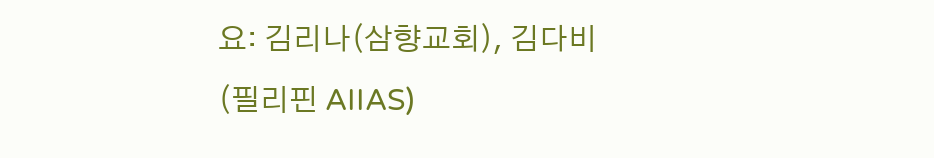요: 김리나(삼향교회), 김다비(필리핀 AIIAS)